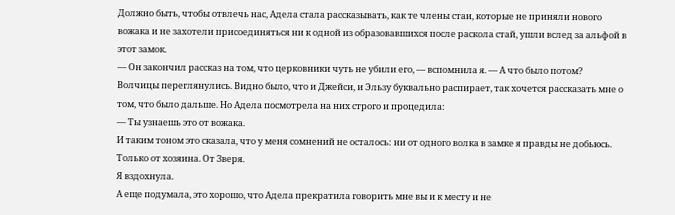Должно быть, чтобы отвлечь нас, Адела стала рассказывать, как те члены стаи, которые не приняли нового вожака и не захотели присоединяться ни к одной из образовавшихся после раскола стай, ушли вслед за альфой в этот замок.
— Он закончил рассказ на том, что церковники чуть не убили его, — вспомнила я. — А что было потом?
Волчицы переглянулись. Видно было, что и Джейси, и Эльзу буквально распирает, так хочется рассказать мне о том, что было дальше. Но Адела посмотрела на них строго и процедила:
— Ты узнаешь это от вожака.
И таким тоном это сказала, что у меня сомнений не осталось: ни от одного волка в замке я правды не добьюсь. Только от хозяина. От Зверя.
Я вздохнула.
А еще подумала, это хорошо, что Адела прекратила говорить мне вы и к месту и не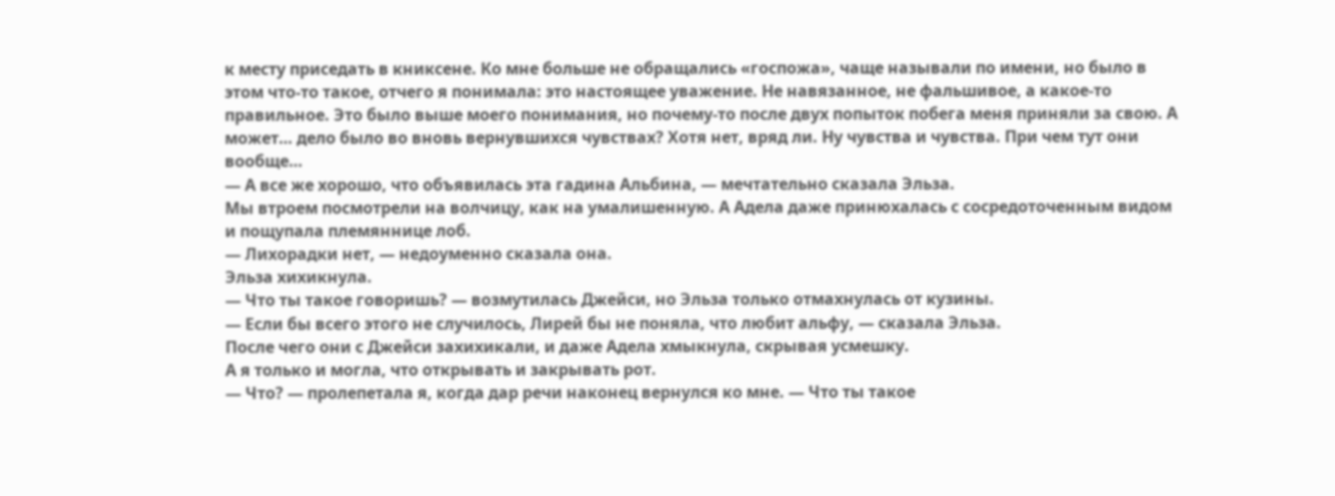к месту приседать в книксене. Ко мне больше не обращались «госпожа», чаще называли по имени, но было в этом что-то такое, отчего я понимала: это настоящее уважение. Не навязанное, не фальшивое, а какое-то правильное. Это было выше моего понимания, но почему-то после двух попыток побега меня приняли за свою. А может… дело было во вновь вернувшихся чувствах? Хотя нет, вряд ли. Ну чувства и чувства. При чем тут они вообще…
— А все же хорошо, что объявилась эта гадина Альбина, — мечтательно сказала Эльза.
Мы втроем посмотрели на волчицу, как на умалишенную. А Адела даже принюхалась с сосредоточенным видом и пощупала племяннице лоб.
— Лихорадки нет, — недоуменно сказала она.
Эльза хихикнула.
— Что ты такое говоришь? — возмутилась Джейси, но Эльза только отмахнулась от кузины.
— Если бы всего этого не случилось, Лирей бы не поняла, что любит альфу, — сказала Эльза.
После чего они с Джейси захихикали, и даже Адела хмыкнула, скрывая усмешку.
А я только и могла, что открывать и закрывать рот.
— Что? — пролепетала я, когда дар речи наконец вернулся ко мне. — Что ты такое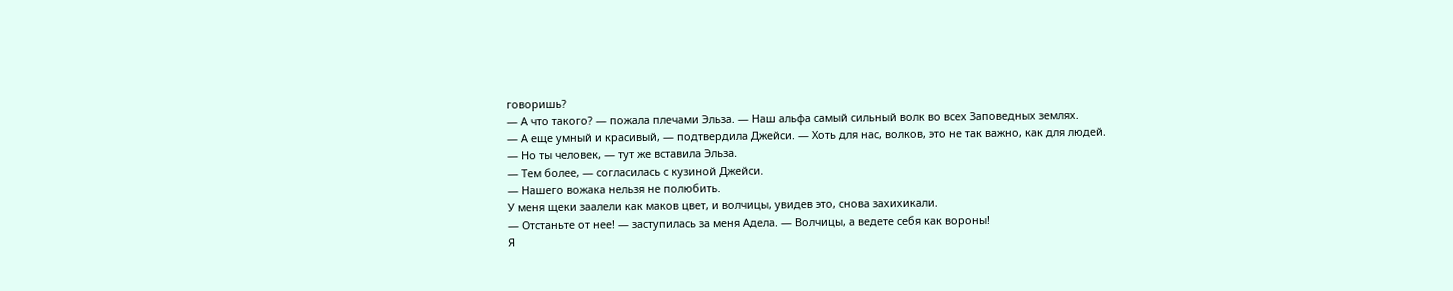говоришь?
— А что такого? — пожала плечами Эльза. — Наш альфа самый сильный волк во всех Заповедных землях.
— А еще умный и красивый, — подтвердила Джейси. — Хоть для нас, волков, это не так важно, как для людей.
— Но ты человек, — тут же вставила Эльза.
— Тем более, — согласилась с кузиной Джейси.
— Нашего вожака нельзя не полюбить.
У меня щеки заалели как маков цвет, и волчицы, увидев это, снова захихикали.
— Отстаньте от нее! — заступилась за меня Адела. — Волчицы, а ведете себя как вороны!
Я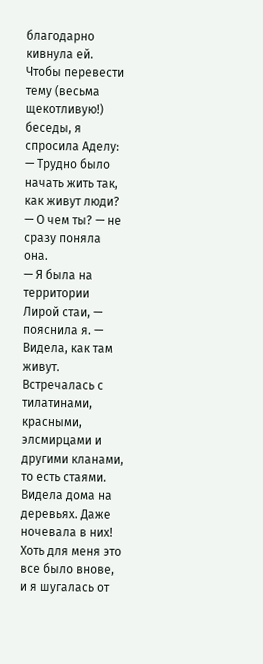благодарно кивнула ей. Чтобы перевести тему (весьма щекотливую!) беседы, я спросила Аделу:
— Трудно было начать жить так, как живут люди?
— О чем ты? — не сразу поняла она.
— Я была на территории Лирой стаи, — пояснила я. — Видела, как там живут. Встречалась с тилатинами, красными, элсмирцами и другими кланами, то есть стаями. Видела дома на деревьях. Даже ночевала в них! Хоть для меня это все было внове, и я шугалась от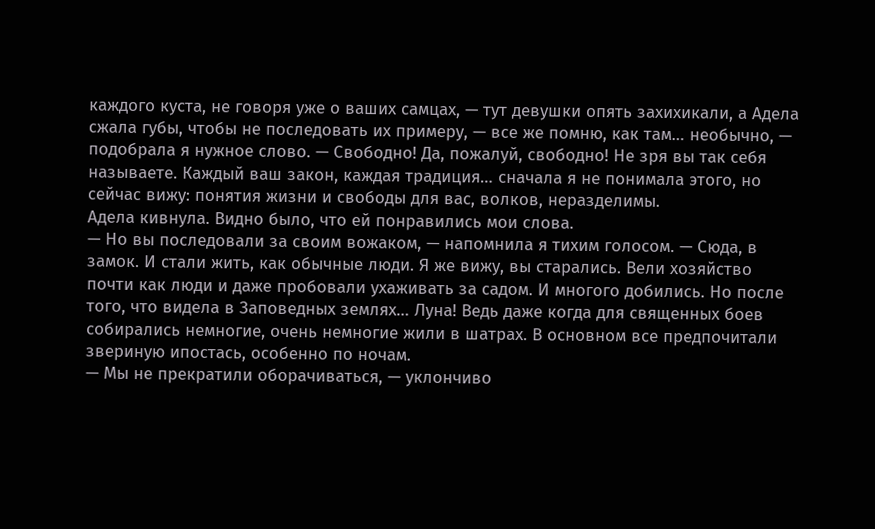каждого куста, не говоря уже о ваших самцах, — тут девушки опять захихикали, а Адела сжала губы, чтобы не последовать их примеру, — все же помню, как там… необычно, — подобрала я нужное слово. — Свободно! Да, пожалуй, свободно! Не зря вы так себя называете. Каждый ваш закон, каждая традиция… сначала я не понимала этого, но сейчас вижу: понятия жизни и свободы для вас, волков, неразделимы.
Адела кивнула. Видно было, что ей понравились мои слова.
— Но вы последовали за своим вожаком, — напомнила я тихим голосом. — Сюда, в замок. И стали жить, как обычные люди. Я же вижу, вы старались. Вели хозяйство почти как люди и даже пробовали ухаживать за садом. И многого добились. Но после того, что видела в Заповедных землях… Луна! Ведь даже когда для священных боев собирались немногие, очень немногие жили в шатрах. В основном все предпочитали звериную ипостась, особенно по ночам.
— Мы не прекратили оборачиваться, — уклончиво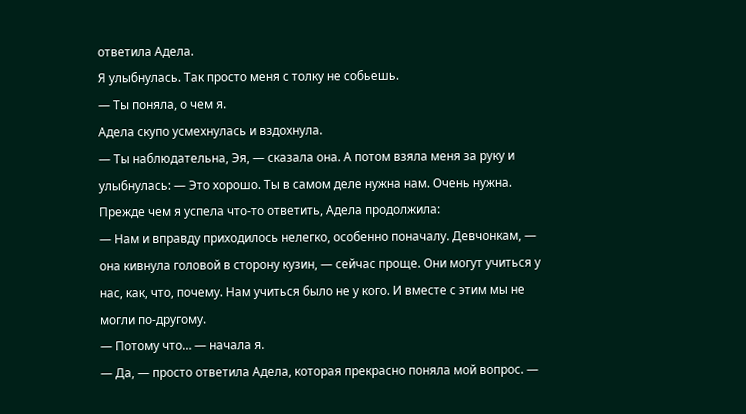ответила Адела.
Я улыбнулась. Так просто меня с толку не собьешь.
— Ты поняла, о чем я.
Адела скупо усмехнулась и вздохнула.
— Ты наблюдательна, Эя, — сказала она. А потом взяла меня за руку и улыбнулась: — Это хорошо. Ты в самом деле нужна нам. Очень нужна.
Прежде чем я успела что-то ответить, Адела продолжила:
— Нам и вправду приходилось нелегко, особенно поначалу. Девчонкам, — она кивнула головой в сторону кузин, — сейчас проще. Они могут учиться у нас, как, что, почему. Нам учиться было не у кого. И вместе с этим мы не могли по-другому.
— Потому что… — начала я.
— Да, — просто ответила Адела, которая прекрасно поняла мой вопрос. —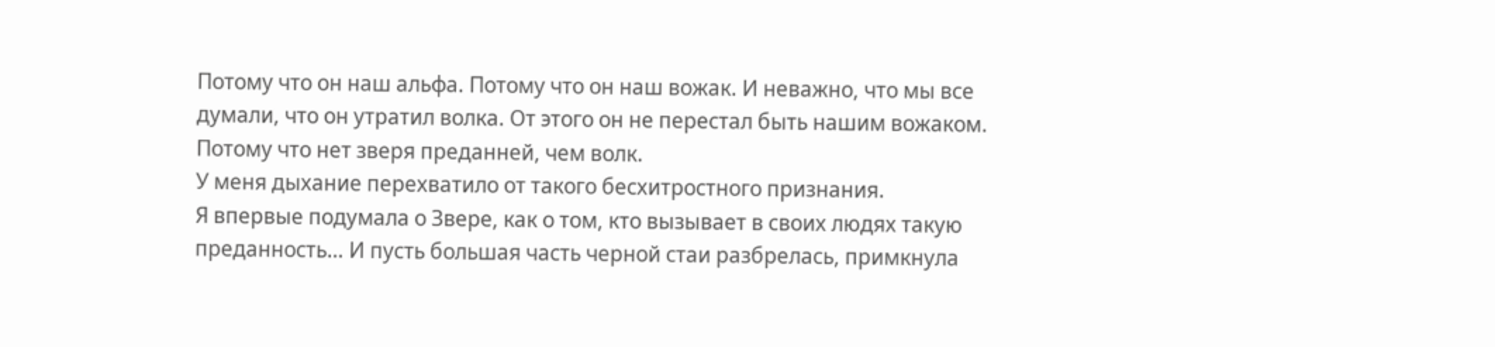Потому что он наш альфа. Потому что он наш вожак. И неважно, что мы все думали, что он утратил волка. От этого он не перестал быть нашим вожаком. Потому что нет зверя преданней, чем волк.
У меня дыхание перехватило от такого бесхитростного признания.
Я впервые подумала о Звере, как о том, кто вызывает в своих людях такую преданность… И пусть большая часть черной стаи разбрелась, примкнула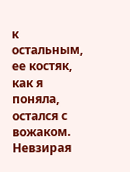к остальным, ее костяк, как я поняла, остался с вожаком. Невзирая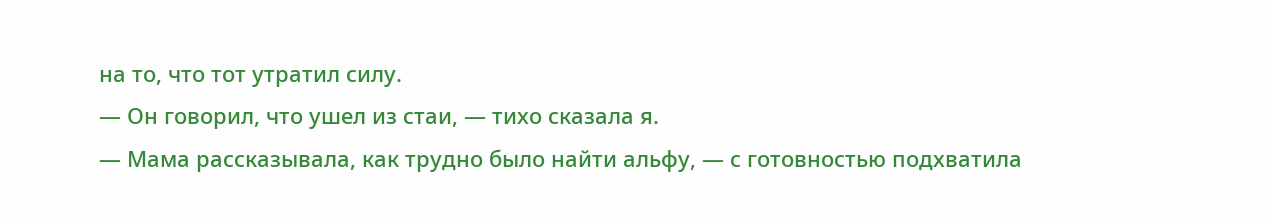на то, что тот утратил силу.
— Он говорил, что ушел из стаи, — тихо сказала я.
— Мама рассказывала, как трудно было найти альфу, — с готовностью подхватила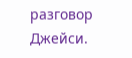разговор Джейси.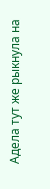Адела тут же рыкнула на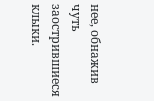нее, обнажив чуть заострившиеся клыки.